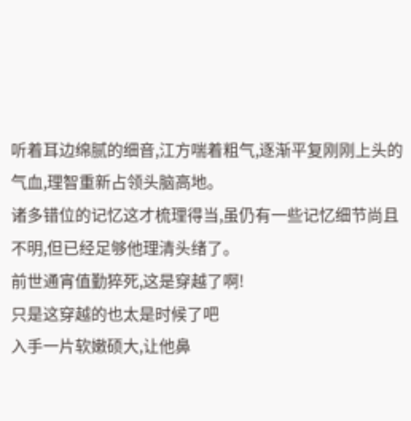听着耳边绵腻的细音,江方喘着粗气,逐渐平复刚刚上头的气血,理智重新占领头脑高地。
诸多错位的记忆这才梳理得当,虽仍有一些记忆细节尚且不明,但已经足够他理清头绪了。
前世通宵值勤猝死,这是穿越了啊!
只是这穿越的也太是时候了吧
入手一片软嫩硕大,让他鼻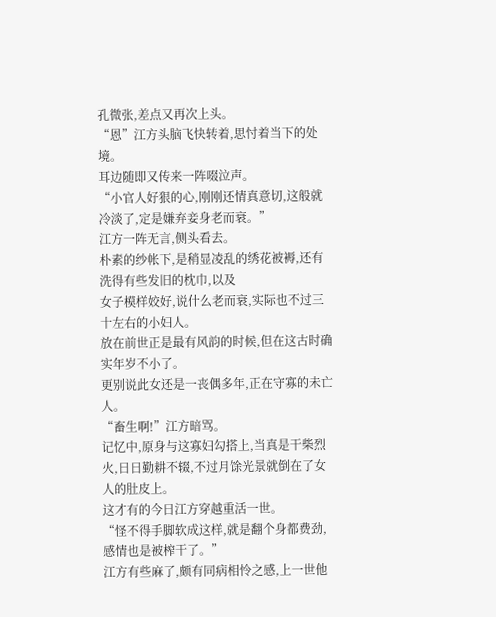孔微张,差点又再次上头。
“恩”江方头脑飞快转着,思忖着当下的处境。
耳边随即又传来一阵啜泣声。
“小官人好狠的心,刚刚还情真意切,这般就冷淡了,定是嫌弃妾身老而衰。”
江方一阵无言,侧头看去。
朴素的纱帐下,是稍显凌乱的绣花被褥,还有洗得有些发旧的枕巾,以及
女子模样姣好,说什么老而衰,实际也不过三十左右的小妇人。
放在前世正是最有风韵的时候,但在这古时确实年岁不小了。
更别说此女还是一丧偶多年,正在守寡的未亡人。
“畜生啊!”江方暗骂。
记忆中,原身与这寡妇勾搭上,当真是干柴烈火,日日勤耕不辍,不过月馀光景就倒在了女人的肚皮上。
这才有的今日江方穿越重活一世。
“怪不得手脚软成这样,就是翻个身都费劲,感情也是被榨干了。”
江方有些麻了,颇有同病相怜之感,上一世他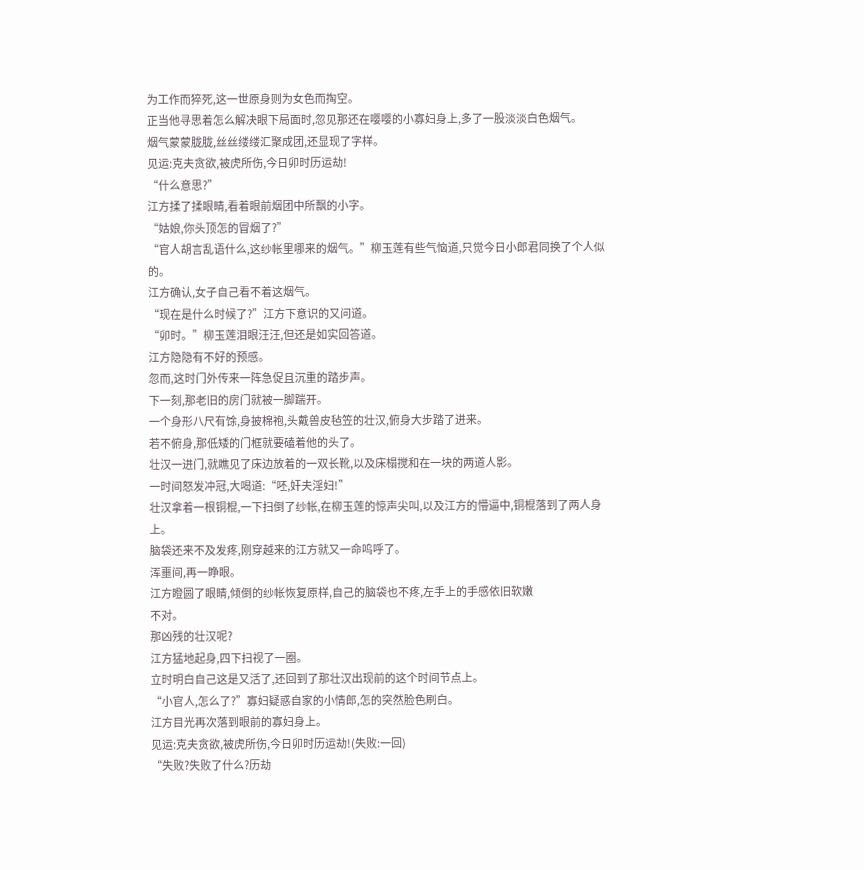为工作而猝死,这一世原身则为女色而掏空。
正当他寻思着怎么解决眼下局面时,忽见那还在嘤嘤的小寡妇身上,多了一股淡淡白色烟气。
烟气蒙蒙胧胧,丝丝缕缕汇聚成团,还显现了字样。
见运:克夫贪欲,被虎所伤,今日卯时历运劫!
“什么意思?”
江方揉了揉眼睛,看着眼前烟团中所飘的小字。
“姑娘,你头顶怎的冒烟了?”
“官人胡言乱语什么,这纱帐里哪来的烟气。”柳玉莲有些气恼道,只觉今日小郎君同换了个人似的。
江方确认,女子自己看不着这烟气。
“现在是什么时候了?”江方下意识的又问道。
“卯时。”柳玉莲泪眼汪汪,但还是如实回答道。
江方隐隐有不好的预感。
忽而,这时门外传来一阵急促且沉重的踏步声。
下一刻,那老旧的房门就被一脚踹开。
一个身形八尺有馀,身披棉袍,头戴兽皮毡笠的壮汉,俯身大步踏了进来。
若不俯身,那低矮的门框就要磕着他的头了。
壮汉一进门,就瞧见了床边放着的一双长靴,以及床榻搅和在一块的两道人影。
一时间怒发冲冠,大喝道:“呸,奸夫淫妇!”
壮汉拿着一根铜棍,一下扫倒了纱帐,在柳玉莲的惊声尖叫,以及江方的懵逼中,铜棍落到了两人身上。
脑袋还来不及发疼,刚穿越来的江方就又一命呜呼了。
浑噩间,再一睁眼。
江方瞪圆了眼睛,倾倒的纱帐恢复原样,自己的脑袋也不疼,左手上的手感依旧软嫩
不对。
那凶残的壮汉呢?
江方猛地起身,四下扫视了一圈。
立时明白自己这是又活了,还回到了那壮汉出现前的这个时间节点上。
“小官人,怎么了?”寡妇疑惑自家的小情郎,怎的突然脸色刷白。
江方目光再次落到眼前的寡妇身上。
见运:克夫贪欲,被虎所伤,今日卯时历运劫!(失败:一回)
“失败?失败了什么?历劫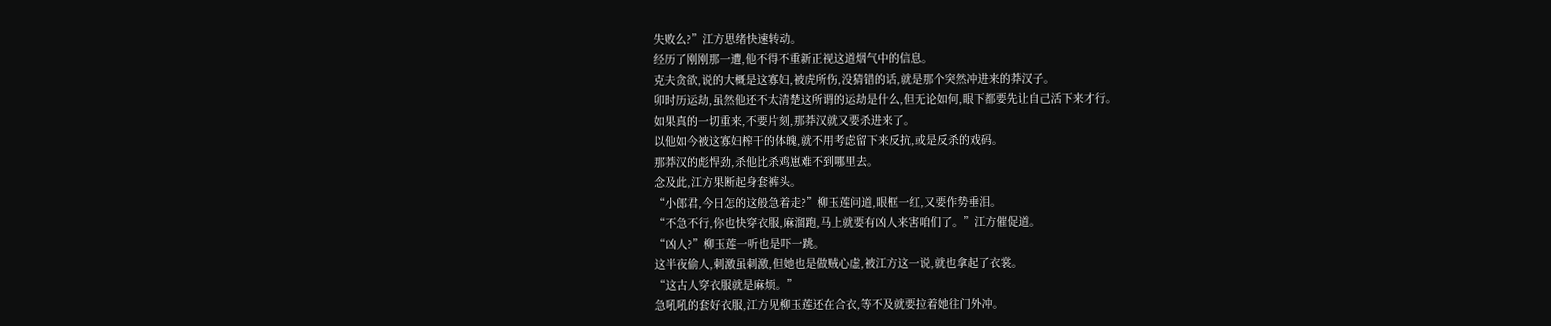失败么?”江方思绪快速转动。
经历了刚刚那一遭,他不得不重新正视这道烟气中的信息。
克夫贪欲,说的大概是这寡妇,被虎所伤,没猜错的话,就是那个突然冲进来的莽汉子。
卯时历运劫,虽然他还不太清楚这所谓的运劫是什么,但无论如何,眼下都要先让自己活下来才行。
如果真的一切重来,不要片刻,那莽汉就又要杀进来了。
以他如今被这寡妇榨干的体魄,就不用考虑留下来反抗,或是反杀的戏码。
那莽汉的彪悍劲,杀他比杀鸡崽难不到哪里去。
念及此,江方果断起身套裤头。
“小郎君,今日怎的这般急着走?”柳玉莲问道,眼框一红,又要作势垂泪。
“不急不行,你也快穿衣服,麻溜跑,马上就要有凶人来害咱们了。”江方催促道。
“凶人?”柳玉莲一听也是吓一跳。
这半夜偷人,刺激虽刺激,但她也是做贼心虚,被江方这一说,就也拿起了衣裳。
“这古人穿衣服就是麻烦。”
急吼吼的套好衣服,江方见柳玉莲还在合衣,等不及就要拉着她往门外冲。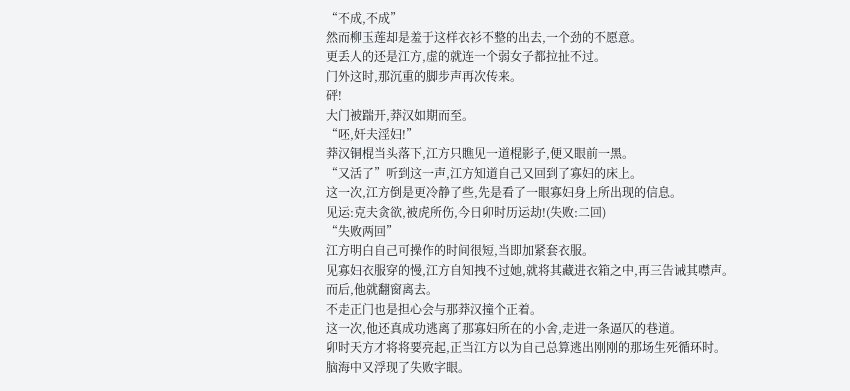“不成,不成”
然而柳玉莲却是羞于这样衣衫不整的出去,一个劲的不愿意。
更丢人的还是江方,虚的就连一个弱女子都拉扯不过。
门外这时,那沉重的脚步声再次传来。
砰!
大门被踹开,莽汉如期而至。
“呸,奸夫淫妇!”
莽汉铜棍当头落下,江方只瞧见一道棍影子,便又眼前一黑。
“又活了”听到这一声,江方知道自己又回到了寡妇的床上。
这一次,江方倒是更冷静了些,先是看了一眼寡妇身上所出现的信息。
见运:克夫贪欲,被虎所伤,今日卯时历运劫!(失败:二回)
“失败两回”
江方明白自己可操作的时间很短,当即加紧套衣服。
见寡妇衣服穿的慢,江方自知拽不过她,就将其藏进衣箱之中,再三告诫其噤声。
而后,他就翻窗离去。
不走正门也是担心会与那莽汉撞个正着。
这一次,他还真成功逃离了那寡妇所在的小舍,走进一条逼仄的巷道。
卯时天方才将将要亮起,正当江方以为自己总算逃出刚刚的那场生死循环时。
脑海中又浮现了失败字眼。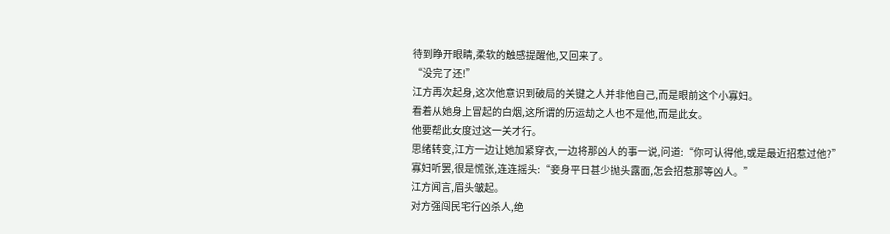待到睁开眼睛,柔软的触感提醒他,又回来了。
“没完了还!”
江方再次起身,这次他意识到破局的关键之人并非他自己,而是眼前这个小寡妇。
看着从她身上冒起的白烟,这所谓的历运劫之人也不是他,而是此女。
他要帮此女度过这一关才行。
思绪转变,江方一边让她加紧穿衣,一边将那凶人的事一说,问道:“你可认得他,或是最近招惹过他?”
寡妇听罢,很是慌张,连连摇头:“妾身平日甚少抛头露面,怎会招惹那等凶人。”
江方闻言,眉头皱起。
对方强闯民宅行凶杀人,绝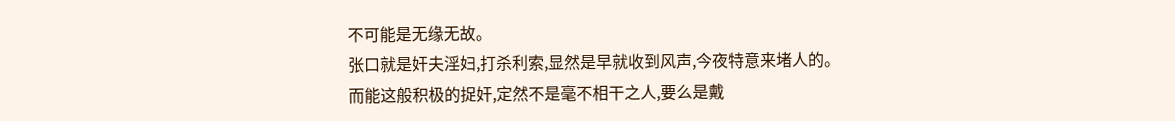不可能是无缘无故。
张口就是奸夫淫妇,打杀利索,显然是早就收到风声,今夜特意来堵人的。
而能这般积极的捉奸,定然不是毫不相干之人,要么是戴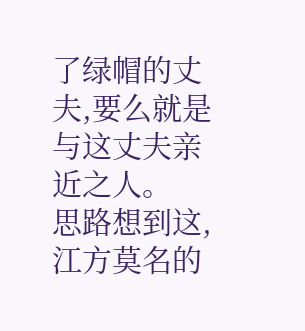了绿帽的丈夫,要么就是与这丈夫亲近之人。
思路想到这,江方莫名的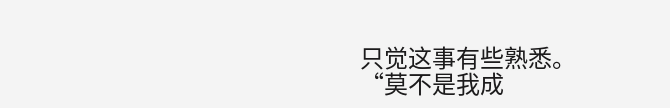只觉这事有些熟悉。
“莫不是我成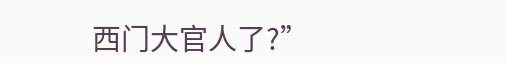西门大官人了?”